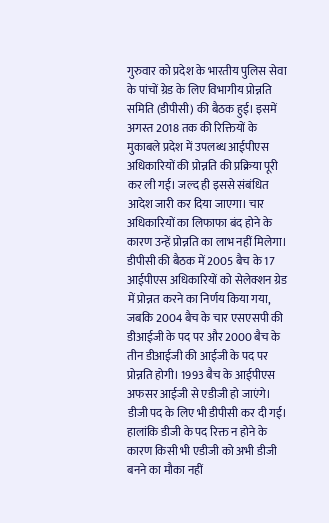गुरुवार को प्रदेश के भारतीय पुलिस सेवा के पांचों ग्रेड के लिए विभागीय प्रोन्नति समिति (डीपीसी) की बैठक हुई। इसमें अगस्त 2018 तक की रिक्तियों के मुकाबले प्रदेश में उपलब्ध आईपीएस अधिकारियों की प्रोन्नति की प्रक्रिया पूरी कर ली गई। जल्द ही इससे संबंधित आदेश जारी कर दिया जाएगा। चार अधिकारियों का लिफाफा बंद होने के कारण उन्हें प्रोन्नति का लाभ नहीं मिलेगा।
डीपीसी की बैठक में 2005 बैच के 17 आईपीएस अधिकारियों को सेलेक्शन ग्रेड में प्रोन्नत करने का निर्णय किया गया, जबकि 2004 बैच के चार एसएसपी की डीआईजी के पद पर और 2000 बैच के तीन डीआईजी की आईजी के पद पर प्रोन्नति होगी। 1993 बैच के आईपीएस अफसर आईजी से एडीजी हो जाएंगे। डीजी पद के लिए भी डीपीसी कर दी गई। हालांकि डीजी के पद रिक्त न होने के कारण किसी भी एडीजी को अभी डीजी बनने का मौका नहीं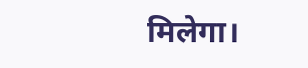मिलेगा।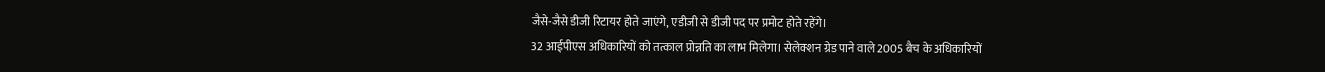जैसे-जैसे डीजी रिटायर होते जाएंगे, एडीजी से डीजी पद पर प्रमोट होते रहेंगे।
32 आईपीएस अधिकारियों को तत्काल प्रोन्नति का लाभ मिलेगा। सेलेक्शन ग्रेड पाने वाले 2005 बैच के अधिकारियों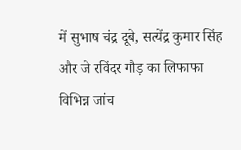में सुभाष चंद्र दूबे, सत्येंद्र कुमार सिंह और जे रविंदर गौड़ का लिफाफा विभिन्न जांच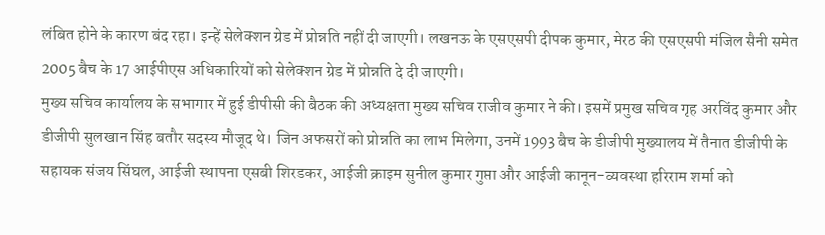लंबित होने के कारण बंद रहा। इन्हें सेलेक्शन ग्रेड में प्रोन्नति नहीं दी जाएगी। लखनऊ के एसएसपी दीपक कुमार, मेरठ की एसएसपी मंजिल सैनी समेत 2005 बैच के 17 आईपीएस अधिकारियों को सेलेक्शन ग्रेड में प्रोन्नति दे दी जाएगी।
मुख्य सचिव कार्यालय के सभागार में हुई डीपीसी की बैठक की अध्यक्षता मुख्य सचिव राजीव कुमार ने की। इसमें प्रमुख सचिव गृह अरविंद कुमार और डीजीपी सुलखान सिंह बतौर सदस्य मौजूद थे। जिन अफसरों को प्रोन्नति का लाभ मिलेगा, उनमें 1993 बैच के डीजीपी मुख्यालय में तैनात डीजीपी के सहायक संजय सिंघल, आईजी स्थापना एसबी शिरडकर, आईजी क्राइम सुनील कुमार गुप्ता और आईजी कानून-व्यवस्था हरिराम शर्मा को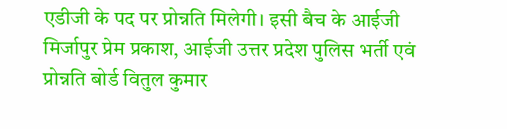एडीजी के पद पर प्रोन्नति मिलेगी। इसी बैच के आईजी मिर्जापुर प्रेम प्रकाश, आईजी उत्तर प्रदेश पुलिस भर्ती एवं प्रोन्नति बोर्ड वितुल कुमार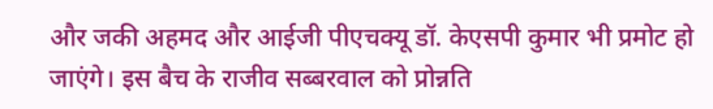और जकी अहमद और आईजी पीएचक्यू डॉ. केएसपी कुमार भी प्रमोट हो जाएंगे। इस बैच के राजीव सब्बरवाल को प्रोन्नति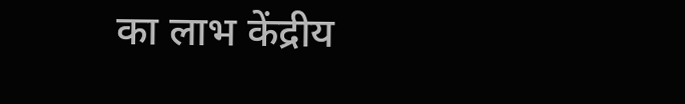का लाभ केंद्रीय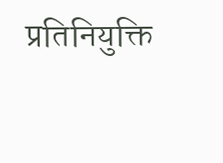प्रतिनियुक्ति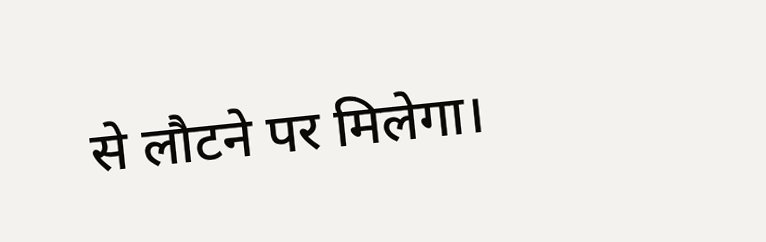से लौटने पर मिलेगा।